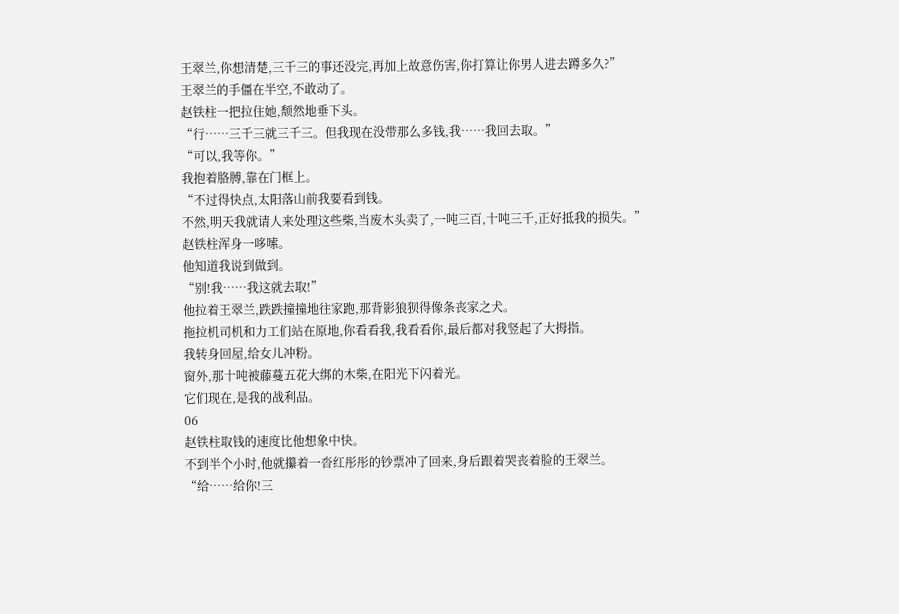王翠兰,你想清楚,三千三的事还没完,再加上故意伤害,你打算让你男人进去蹲多久?”
王翠兰的手僵在半空,不敢动了。
赵铁柱一把拉住她,颓然地垂下头。
“行……三千三就三千三。但我现在没带那么多钱,我……我回去取。”
“可以,我等你。”
我抱着胳膊,靠在门框上。
“不过得快点,太阳落山前我要看到钱。
不然,明天我就请人来处理这些柴,当废木头卖了,一吨三百,十吨三千,正好抵我的损失。”
赵铁柱浑身一哆嗦。
他知道我说到做到。
“别!我……我这就去取!”
他拉着王翠兰,跌跌撞撞地往家跑,那背影狼狈得像条丧家之犬。
拖拉机司机和力工们站在原地,你看看我,我看看你,最后都对我竖起了大拇指。
我转身回屋,给女儿冲粉。
窗外,那十吨被藤蔓五花大绑的木柴,在阳光下闪着光。
它们现在,是我的战利品。
06
赵铁柱取钱的速度比他想象中快。
不到半个小时,他就攥着一沓红彤彤的钞票冲了回来,身后跟着哭丧着脸的王翠兰。
“给……给你!三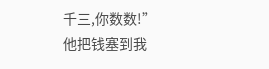千三,你数数!”
他把钱塞到我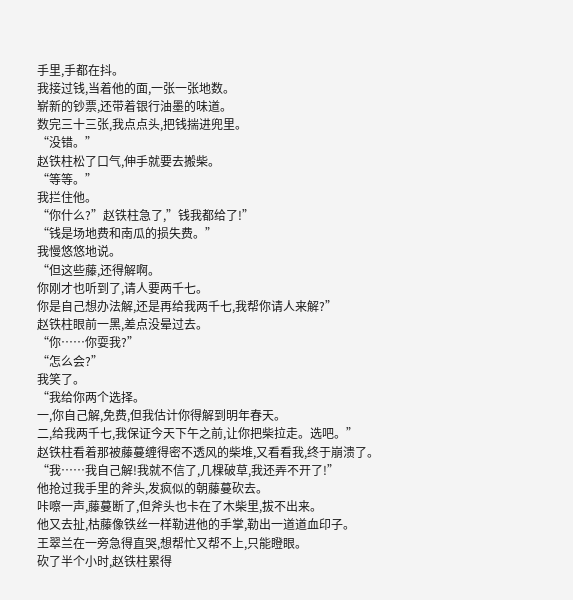手里,手都在抖。
我接过钱,当着他的面,一张一张地数。
崭新的钞票,还带着银行油墨的味道。
数完三十三张,我点点头,把钱揣进兜里。
“没错。”
赵铁柱松了口气,伸手就要去搬柴。
“等等。”
我拦住他。
“你什么?”赵铁柱急了,”钱我都给了!”
“钱是场地费和南瓜的损失费。”
我慢悠悠地说。
“但这些藤,还得解啊。
你刚才也听到了,请人要两千七。
你是自己想办法解,还是再给我两千七,我帮你请人来解?”
赵铁柱眼前一黑,差点没晕过去。
“你……你耍我?”
“怎么会?”
我笑了。
“我给你两个选择。
一,你自己解,免费,但我估计你得解到明年春天。
二,给我两千七,我保证今天下午之前,让你把柴拉走。选吧。”
赵铁柱看着那被藤蔓缠得密不透风的柴堆,又看看我,终于崩溃了。
“我……我自己解!我就不信了,几棵破草,我还弄不开了!”
他抢过我手里的斧头,发疯似的朝藤蔓砍去。
咔嚓一声,藤蔓断了,但斧头也卡在了木柴里,拔不出来。
他又去扯,枯藤像铁丝一样勒进他的手掌,勒出一道道血印子。
王翠兰在一旁急得直哭,想帮忙又帮不上,只能瞪眼。
砍了半个小时,赵铁柱累得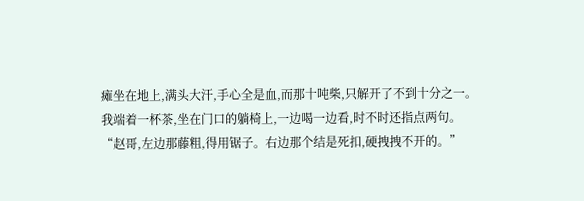瘫坐在地上,满头大汗,手心全是血,而那十吨柴,只解开了不到十分之一。
我端着一杯茶,坐在门口的躺椅上,一边喝一边看,时不时还指点两句。
“赵哥,左边那藤粗,得用锯子。右边那个结是死扣,硬拽拽不开的。”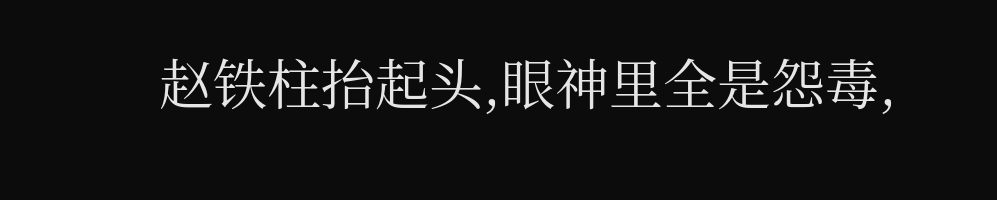赵铁柱抬起头,眼神里全是怨毒,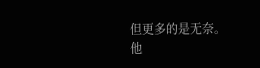但更多的是无奈。
他